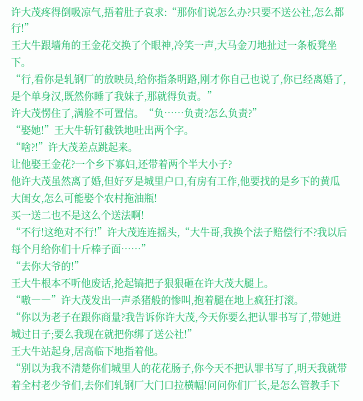许大茂疼得倒吸凉气,捂着肚子哀求:“那你们说怎么办?只要不送公社,怎么都行!”
王大牛跟墙角的王金花交换了个眼神,冷笑一声,大马金刀地扯过一条板凳坐下。
“行,看你是轧钢厂的放映员,给你指条明路,刚才你自己也说了,你已经离婚了,是个单身汉,既然你睡了我妹子,那就得负责。”
许大茂愣住了,满脸不可置信。“负……负责?怎么负责?”
“娶她!”王大牛斩钉截铁地吐出两个字。
“啥?!”许大茂差点跳起来。
让他娶王金花?一个乡下寡妇,还带着两个半大小子?
他许大茂虽然离了婚,但好歹是城里户口,有房有工作,他要找的是乡下的黄瓜大闺女,怎么可能娶个农村拖油瓶!
买一送二也不是这么个送法啊!
“不行!这绝对不行!”许大茂连连摇头,“大牛哥,我换个法子赔偿行不?我以后每个月给你们十斤棒子面……”
“去你大爷的!”
王大牛根本不听他废话,抡起镐把子狠狠砸在许大茂大腿上。
“嗷――”许大茂发出一声杀猪般的惨叫,抱着腿在地上疯狂打滚。
“你以为老子在跟你商量?我告诉你许大茂,今天你要么把认罪书写了,带她进城过日子;要么我现在就把你绑了送公社!”
王大牛站起身,居高临下地指着他。
“别以为我不清楚你们城里人的花花肠子,你今天不把认罪书写了,明天我就带着全村老少爷们,去你们轧钢厂大门口拉横幅!问问你们厂长,是怎么管教手下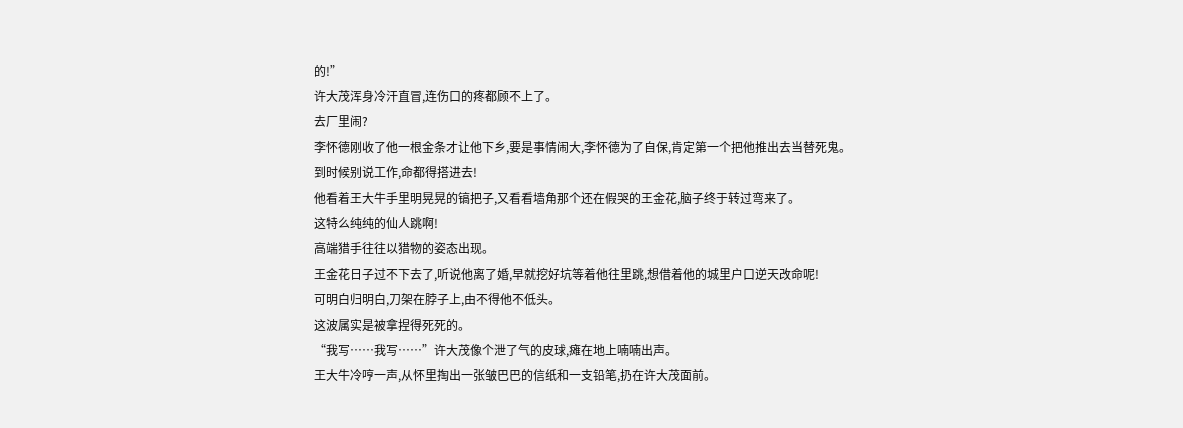的!”
许大茂浑身冷汗直冒,连伤口的疼都顾不上了。
去厂里闹?
李怀德刚收了他一根金条才让他下乡,要是事情闹大,李怀德为了自保,肯定第一个把他推出去当替死鬼。
到时候别说工作,命都得搭进去!
他看着王大牛手里明晃晃的镐把子,又看看墙角那个还在假哭的王金花,脑子终于转过弯来了。
这特么纯纯的仙人跳啊!
高端猎手往往以猎物的姿态出现。
王金花日子过不下去了,听说他离了婚,早就挖好坑等着他往里跳,想借着他的城里户口逆天改命呢!
可明白归明白,刀架在脖子上,由不得他不低头。
这波属实是被拿捏得死死的。
“我写……我写……”许大茂像个泄了气的皮球,瘫在地上喃喃出声。
王大牛冷哼一声,从怀里掏出一张皱巴巴的信纸和一支铅笔,扔在许大茂面前。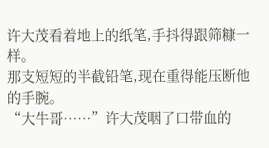许大茂看着地上的纸笔,手抖得跟筛糠一样。
那支短短的半截铅笔,现在重得能压断他的手腕。
“大牛哥……”许大茂咽了口带血的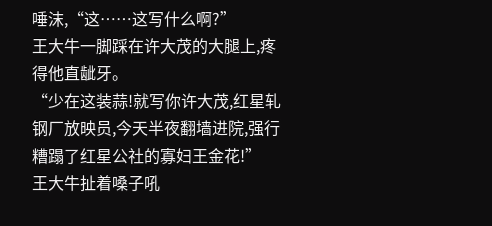唾沫,“这……这写什么啊?”
王大牛一脚踩在许大茂的大腿上,疼得他直龇牙。
“少在这装蒜!就写你许大茂,红星轧钢厂放映员,今天半夜翻墙进院,强行糟蹋了红星公社的寡妇王金花!”
王大牛扯着嗓子吼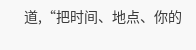道,“把时间、地点、你的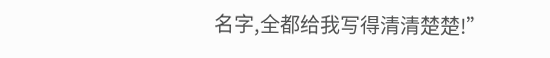名字,全都给我写得清清楚楚!”